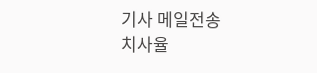기사 메일전송
치사율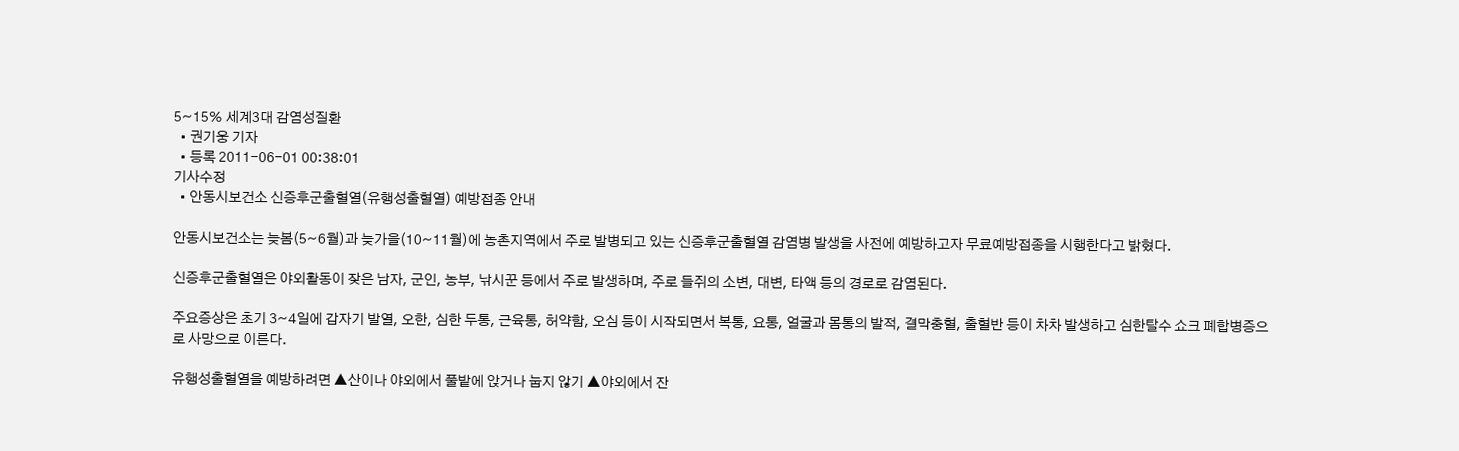5~15% 세계3대 감염성질환
  • 권기웅 기자
  • 등록 2011-06-01 00:38:01
기사수정
  • 안동시보건소 신증후군출혈열(유행성출혈열) 예방접종 안내

안동시보건소는 늦봄(5~6월)과 늦가을(10~11월)에 농촌지역에서 주로 발병되고 있는 신증후군출혈열 감염병 발생을 사전에 예방하고자 무료예방접종을 시행한다고 밝혔다.

신증후군출혈열은 야외활동이 잦은 남자, 군인, 농부, 낚시꾼 등에서 주로 발생하며, 주로 들쥐의 소변, 대변, 타액 등의 경로로 감염된다.

주요증상은 초기 3~4일에 갑자기 발열, 오한, 심한 두통, 근육통, 허약함, 오심 등이 시작되면서 복통, 요통, 얼굴과 몸통의 발적, 결막충혈, 출혈반 등이 차차 발생하고 심한탈수 쇼크 폐합병증으로 사망으로 이른다.

유행성출혈열을 예방하려면 ▲산이나 야외에서 풀밭에 앉거나 눕지 않기 ▲야외에서 잔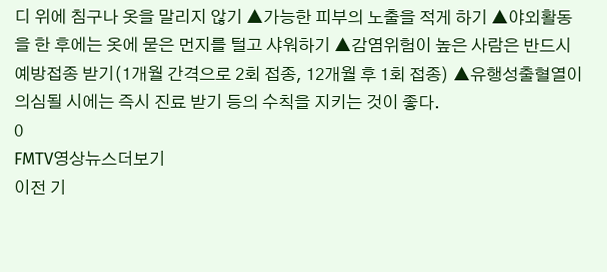디 위에 침구나 옷을 말리지 않기 ▲가능한 피부의 노출을 적게 하기 ▲야외활동을 한 후에는 옷에 묻은 먼지를 털고 샤워하기 ▲감염위험이 높은 사람은 반드시 예방접종 받기(1개월 간격으로 2회 접종, 12개월 후 1회 접종) ▲유행성출혈열이 의심될 시에는 즉시 진료 받기 등의 수칙을 지키는 것이 좋다.
0
FMTV영상뉴스더보기
이전 기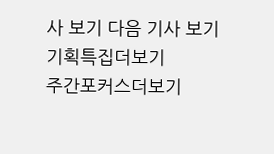사 보기 다음 기사 보기
기획특집더보기
주간포커스더보기